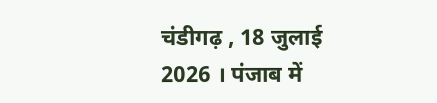चंडीगढ़ , 18 जुलाई 2026 । पंजाब में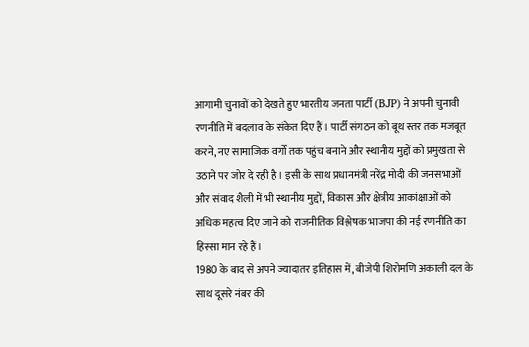आगामी चुनावों को देखते हुए भारतीय जनता पार्टी (BJP) ने अपनी चुनावी रणनीति में बदलाव के संकेत दिए हैं। पार्टी संगठन को बूथ स्तर तक मजबूत करने, नए सामाजिक वर्गों तक पहुंच बनाने और स्थानीय मुद्दों को प्रमुखता से उठाने पर जोर दे रही है। इसी के साथ प्रधानमंत्री नरेंद्र मोदी की जनसभाओं और संवाद शैली में भी स्थानीय मुद्दों, विकास और क्षेत्रीय आकांक्षाओं को अधिक महत्व दिए जाने को राजनीतिक विश्लेषक भाजपा की नई रणनीति का हिस्सा मान रहे हैं।
1980 के बाद से अपने ज्यादातर इतिहास में, बीजेपी शिरोमणि अकाली दल के साथ दूसरे नंबर की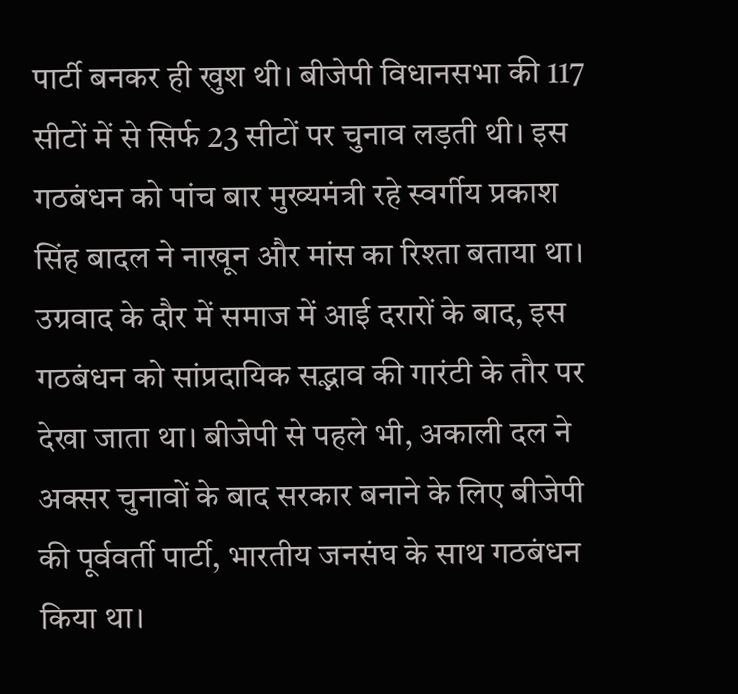पार्टी बनकर ही खुश थी। बीजेपी विधानसभा की 117 सीटों में से सिर्फ 23 सीटों पर चुनाव लड़ती थी। इस गठबंधन को पांच बार मुख्यमंत्री रहे स्वर्गीय प्रकाश सिंह बादल ने नाखून और मांस का रिश्ता बताया था। उग्रवाद के दौर में समाज में आई दरारों के बाद, इस गठबंधन को सांप्रदायिक सद्भाव की गारंटी के तौर पर देखा जाता था। बीजेपी से पहले भी, अकाली दल ने अक्सर चुनावों के बाद सरकार बनाने के लिए बीजेपी की पूर्ववर्ती पार्टी, भारतीय जनसंघ के साथ गठबंधन किया था।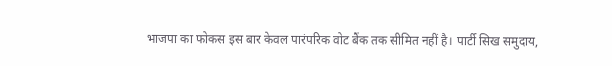भाजपा का फोकस इस बार केवल पारंपरिक वोट बैंक तक सीमित नहीं है। पार्टी सिख समुदाय,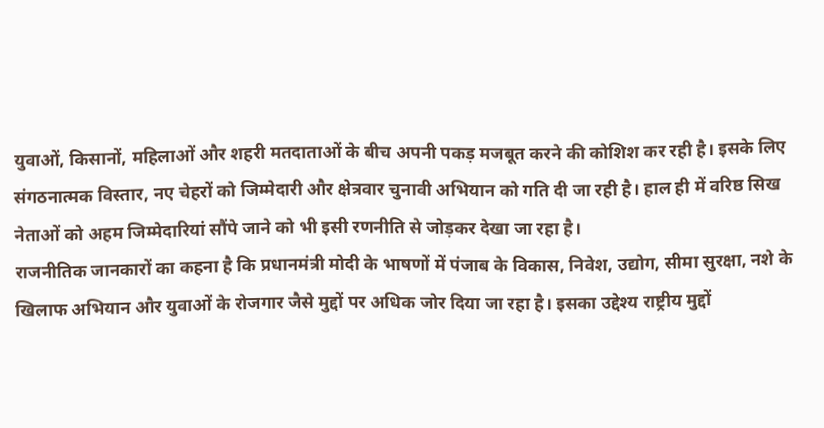युवाओं, किसानों, महिलाओं और शहरी मतदाताओं के बीच अपनी पकड़ मजबूत करने की कोशिश कर रही है। इसके लिए संगठनात्मक विस्तार, नए चेहरों को जिम्मेदारी और क्षेत्रवार चुनावी अभियान को गति दी जा रही है। हाल ही में वरिष्ठ सिख नेताओं को अहम जिम्मेदारियां सौंपे जाने को भी इसी रणनीति से जोड़कर देखा जा रहा है।
राजनीतिक जानकारों का कहना है कि प्रधानमंत्री मोदी के भाषणों में पंजाब के विकास, निवेश, उद्योग, सीमा सुरक्षा, नशे के खिलाफ अभियान और युवाओं के रोजगार जैसे मुद्दों पर अधिक जोर दिया जा रहा है। इसका उद्देश्य राष्ट्रीय मुद्दों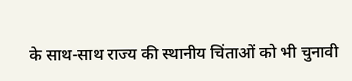के साथ-साथ राज्य की स्थानीय चिंताओं को भी चुनावी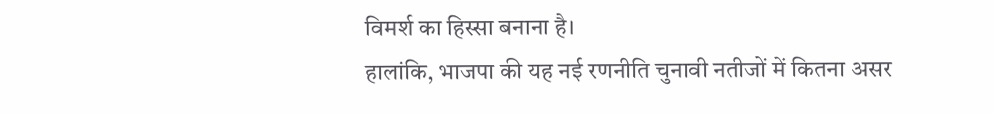विमर्श का हिस्सा बनाना है।
हालांकि, भाजपा की यह नई रणनीति चुनावी नतीजों में कितना असर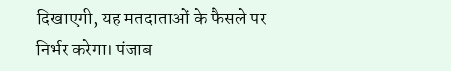दिखाएगी, यह मतदाताओं के फैसले पर निर्भर करेगा। पंजाब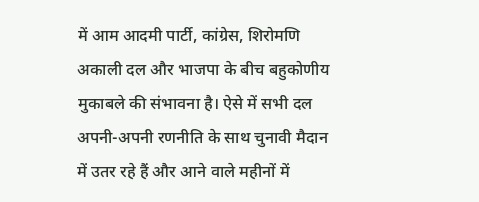में आम आदमी पार्टी, कांग्रेस, शिरोमणि अकाली दल और भाजपा के बीच बहुकोणीय मुकाबले की संभावना है। ऐसे में सभी दल अपनी-अपनी रणनीति के साथ चुनावी मैदान में उतर रहे हैं और आने वाले महीनों में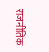राजनीतिक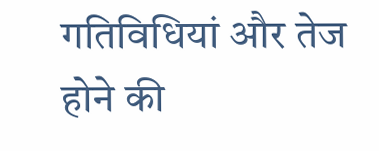गतिविधियां और तेज होने की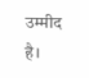उम्मीद है।